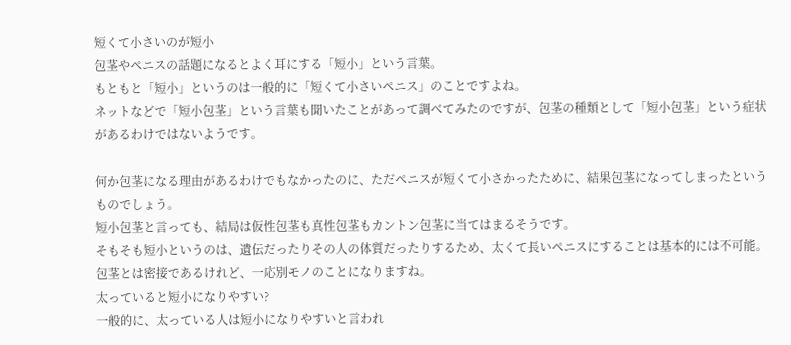短くて小さいのが短小
包茎やペニスの話題になるとよく耳にする「短小」という言葉。
もともと「短小」というのは一般的に「短くて小さいペニス」のことですよね。
ネットなどで「短小包茎」という言葉も聞いたことがあって調べてみたのですが、包茎の種類として「短小包茎」という症状があるわけではないようです。

何か包茎になる理由があるわけでもなかったのに、ただペニスが短くて小さかったために、結果包茎になってしまったというものでしょう。
短小包茎と言っても、結局は仮性包茎も真性包茎もカントン包茎に当てはまるそうです。
そもそも短小というのは、遺伝だったりその人の体質だったりするため、太くて長いペニスにすることは基本的には不可能。
包茎とは密接であるけれど、一応別モノのことになりますね。
太っていると短小になりやすい?
一般的に、太っている人は短小になりやすいと言われ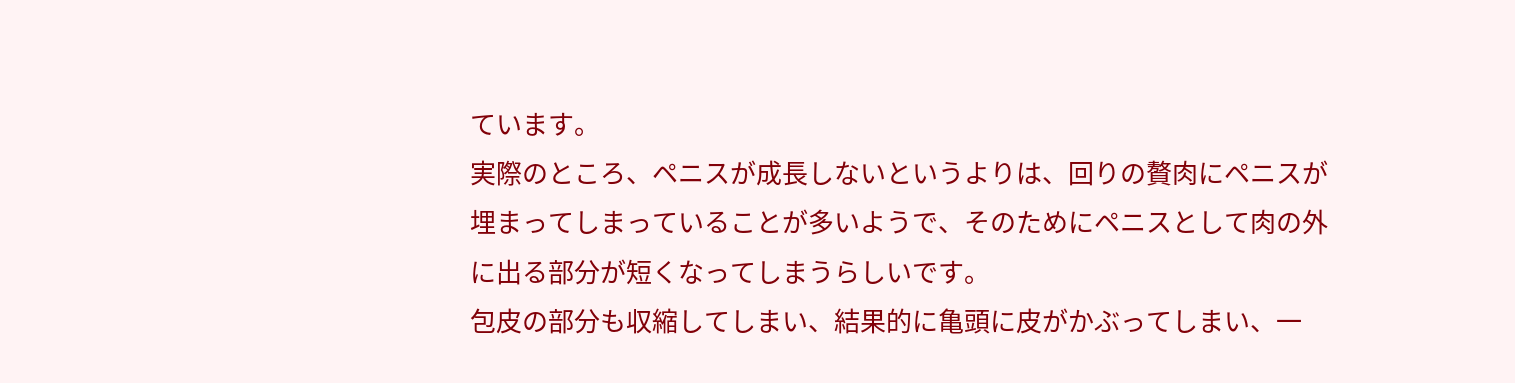ています。
実際のところ、ペニスが成長しないというよりは、回りの贅肉にペニスが埋まってしまっていることが多いようで、そのためにペニスとして肉の外に出る部分が短くなってしまうらしいです。
包皮の部分も収縮してしまい、結果的に亀頭に皮がかぶってしまい、一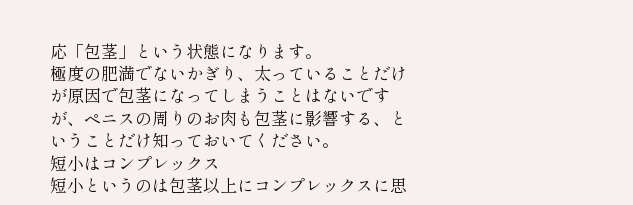応「包茎」という状態になります。
極度の肥満でないかぎり、太っていることだけが原因で包茎になってしまうことはないですが、ペニスの周りのお肉も包茎に影響する、ということだけ知っておいてください。
短小はコンプレックス
短小というのは包茎以上にコンプレックスに思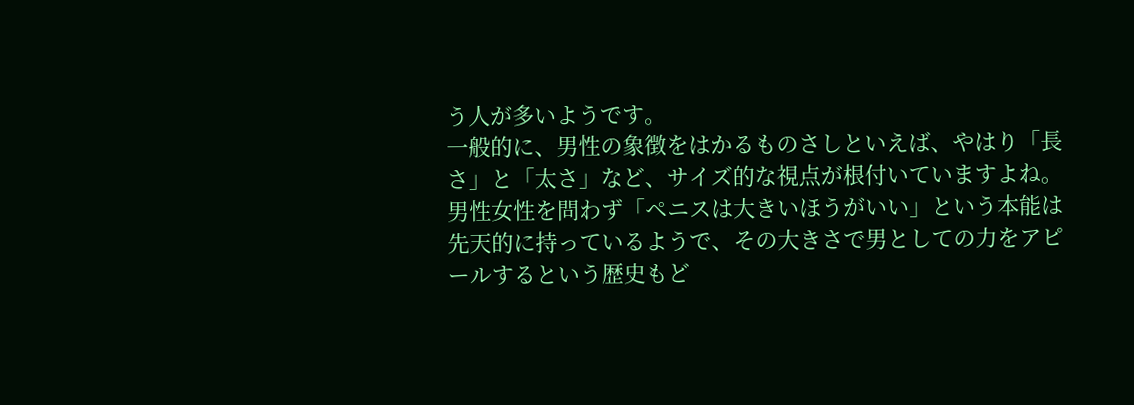う人が多いようです。
一般的に、男性の象徴をはかるものさしといえば、やはり「長さ」と「太さ」など、サイズ的な視点が根付いていますよね。
男性女性を問わず「ペニスは大きいほうがいい」という本能は先天的に持っているようで、その大きさで男としての力をアピールするという歴史もど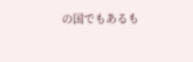の国でもあるも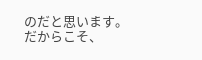のだと思います。
だからこそ、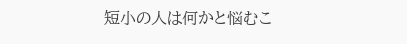短小の人は何かと悩むこ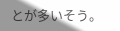とが多いそう。